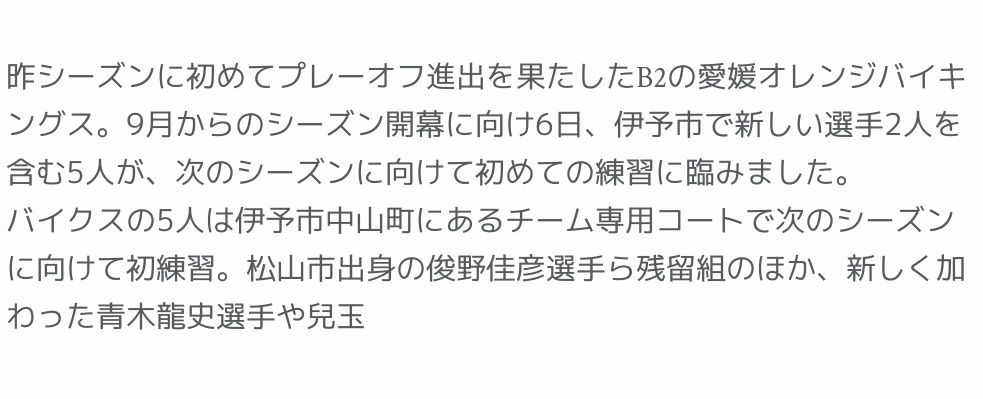昨シーズンに初めてプレーオフ進出を果たしたB2の愛媛オレンジバイキングス。9月からのシーズン開幕に向け6日、伊予市で新しい選手2人を含む5人が、次のシーズンに向けて初めての練習に臨みました。
バイクスの5人は伊予市中山町にあるチーム専用コートで次のシーズンに向けて初練習。松山市出身の俊野佳彦選手ら残留組のほか、新しく加わった青木龍史選手や兒玉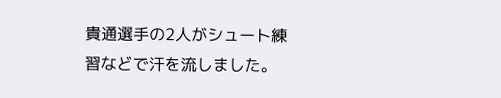貴通選手の2人がシュート練習などで汗を流しました。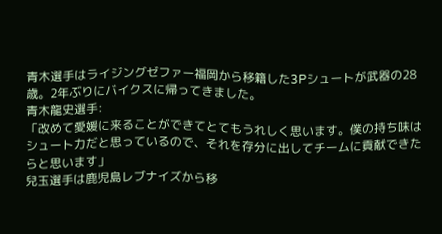青木選手はライジングゼファー福岡から移籍した3Pシュートが武器の28歳。2年ぶりにバイクスに帰ってきました。
青木龍史選手:
「改めて愛媛に来ることができてとてもうれしく思います。僕の持ち味はシュート力だと思っているので、それを存分に出してチームに貢献できたらと思います」
兒玉選手は鹿児島レブナイズから移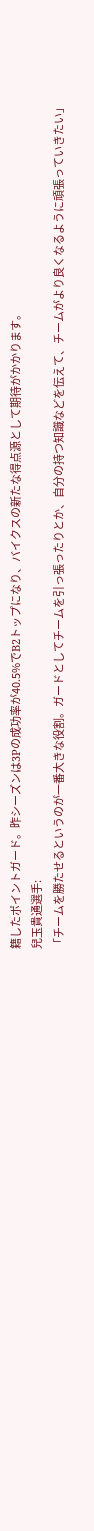籍したポイントガード。昨シーズンは3Pの成功率が40.5%でB2トップになり、バイクスの新たな得点源として期待がかかります。
兒玉貴通選手:
「チームを勝たせるというのが一番大きな役割。ガードとしてチームを引っ張ったりとか、自分の持つ知識などを伝えて、チームがより良くなるように頑張っていきたい」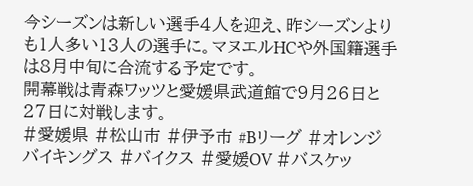今シーズンは新しい選手4人を迎え、昨シーズンよりも1人多い13人の選手に。マヌエルHCや外国籍選手は8月中旬に合流する予定です。
開幕戦は青森ワッツと愛媛県武道館で9月26日と27日に対戦します。
#愛媛県 #松山市 #伊予市 #Bリーグ #オレンジバイキングス #バイクス #愛媛OV #バスケッ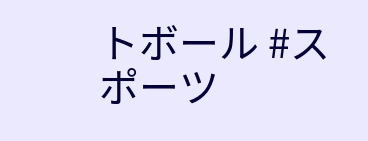トボール #スポーツ